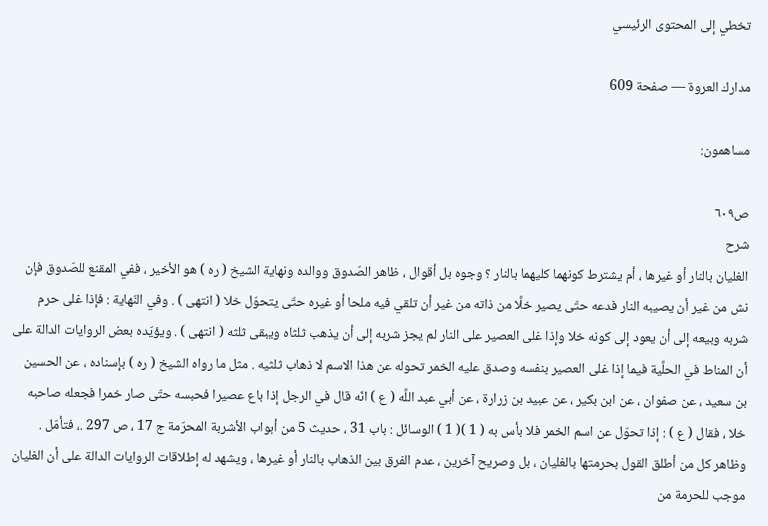تخطي إلى المحتوى الرئيسي

مدارك العروة — صفحة 609

مساهمون:

ص٦٠٩
شرح
الغليان بالنار أو غيرها ، أم يشترط كونهما كليهما بالنار ؟ وجوه بل أقوال ، ظاهر الصّدوق ووالده ونهاية الشيخ ( ره ) هو الأخير ، ففي المقنع للصّدوق فإن نش من غير أن يصيبه النار فدعه حتّى يصير خلَّا من ذاته من غير أن تلقي فيه ملحا أو غيره حتّى يتحوّل خلا ( انتهى ) . وفي النّهاية : فإذا غلى حرم شربه وبيعه إلى أن يعود إلى كونه خلا وإذا غلى العصير على النار لم يجز شربه إلى أن يذهب ثلثاه ويبقى ثلثه ( انتهى ) . ويؤيّده بعض الروايات الدالة على أن المناط في الحلَّية فيما إذا غلى العصير بنفسه وصدق عليه الخمر تحوله عن هذا الاسم لا ذهاب ثلثيه . مثل ما رواه الشيخ ( ره ) بإسناده ، عن الحسين بن سعيد ، عن صفوان ، عن ابن بكير ، عن عبيد بن زرارة ، عن أبي عبد اللَّه ( ع ) انّه قال في الرجل إذا باع عصيرا فحبسه حتّى صار خمرا فجعله صاحبه خلا ، فقال ( ع ) : إذا تحوّل عن اسم الخمر فلا بأس به ( 1 )( 1 ) الوسائل : باب 31 ، حديث 5 من أبواب الأشربة المحرّمة ج 17 ، ص 297 .، فتأمّل . وظاهر كل من أطلق القول بحرمتها بالغليان ، بل وصريح آخرين ، عدم الفرق بين الذهاب بالنار أو غيرها ، ويشهد له إطلاقات الروايات الدالة على أن الغليان موجب للحرمة من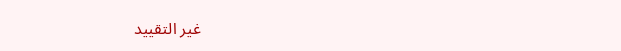غير التقييد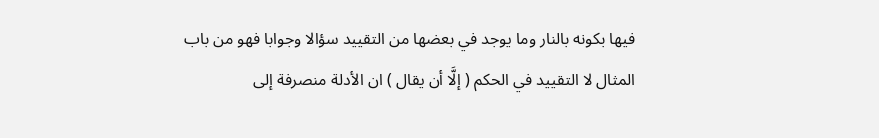فيها بكونه بالنار وما يوجد في بعضها من التقييد سؤالا وجوابا فهو من باب المثال لا التقييد في الحكم ( إلَّا أن يقال ) ان الأدلة منصرفة إلى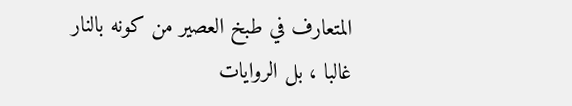المتعارف في طبخ العصير من كونه بالنار غالبا ، بل الروايات